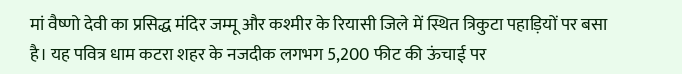मां वैष्णो देवी का प्रसिद्ध मंदिर जम्मू और कश्मीर के रियासी जिले में स्थित त्रिकुटा पहाड़ियों पर बसा है। यह पवित्र धाम कटरा शहर के नजदीक लगभग 5,200 फीट की ऊंचाई पर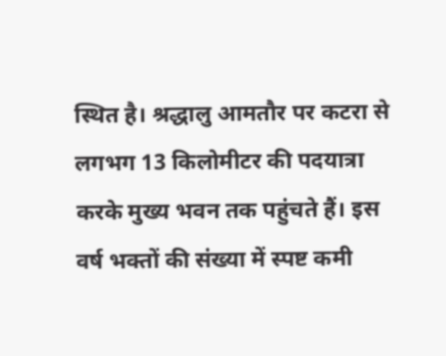स्थित है। श्रद्धालु आमतौर पर कटरा से लगभग 13 किलोमीटर की पदयात्रा करके मुख्य भवन तक पहुंचते हैं। इस वर्ष भक्तों की संख्या में स्पष्ट कमी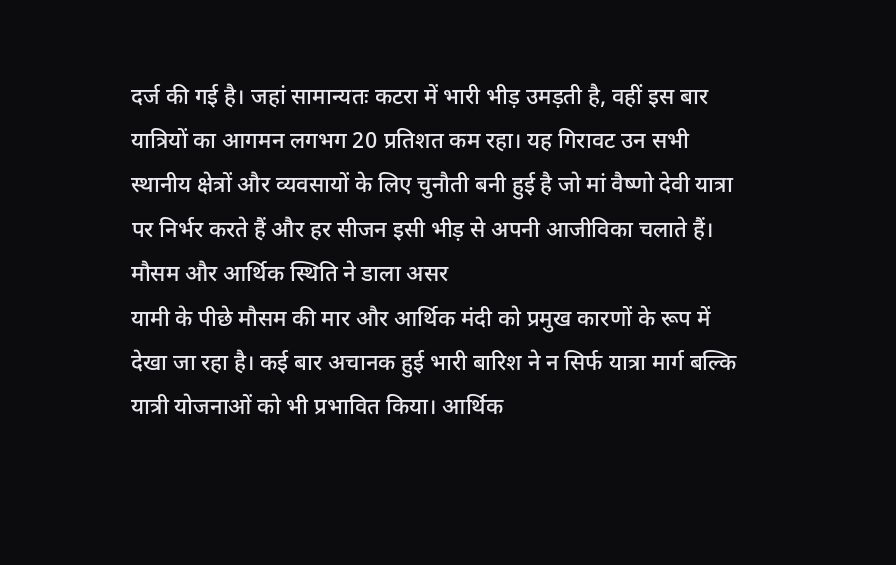दर्ज की गई है। जहां सामान्यतः कटरा में भारी भीड़ उमड़ती है, वहीं इस बार यात्रियों का आगमन लगभग 20 प्रतिशत कम रहा। यह गिरावट उन सभी स्थानीय क्षेत्रों और व्यवसायों के लिए चुनौती बनी हुई है जो मां वैष्णो देवी यात्रा पर निर्भर करते हैं और हर सीजन इसी भीड़ से अपनी आजीविका चलाते हैं।
मौसम और आर्थिक स्थिति ने डाला असर
यामी के पीछे मौसम की मार और आर्थिक मंदी को प्रमुख कारणों के रूप में देखा जा रहा है। कई बार अचानक हुई भारी बारिश ने न सिर्फ यात्रा मार्ग बल्कि यात्री योजनाओं को भी प्रभावित किया। आर्थिक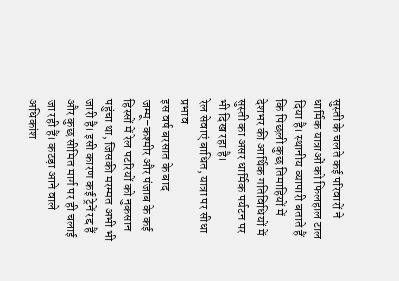सुस्ती के चलते कई परिवारों ने धार्मिक यात्राओं को फिलहाल टाल दिया है। स्थानीय व्यापारी बताते हैं कि पिछली कुछ तिमाहियों में देशभर की आर्थिक गतिविधियों में सुस्ती का असर धार्मिक पर्यटन पर भी दिख रहा है।
रेल सेवाएं बाधित, यात्रा पर सीधा प्रभाव
इस वर्ष बरसात के बाद जम्मू–कश्मीर और पंजाब के कई हिस्सों में रेल पटरियों को नुकसान पहुंचा था, जिसकी मरम्मत अभी भी जारी है। इसी कारण कई ट्रेनें रद्द हैं और कुछ सीमित मार्ग पर ही चलाई जा रही हैं। कटड़ा आने वाले अधिकांश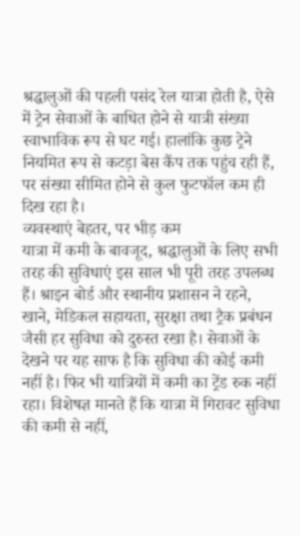श्रद्धालुओं की पहली पसंद रेल यात्रा होती है, ऐसे में ट्रेन सेवाओं के बाधित होने से यात्री संख्या स्वाभाविक रूप से घट गई। हालांकि कुछ ट्रेने नियमित रूप से कटड़ा बेस कैंप तक पहुंच रही हैं, पर संख्या सीमित होने से कुल फुटफॉल कम ही दिख रहा है।
व्यवस्थाएं बेहतर, पर भीड़ कम
यात्रा में कमी के बावजूद, श्रद्धालुओं के लिए सभी तरह की सुविधाएं इस साल भी पूरी तरह उपलब्ध हैं। श्राइन बोर्ड और स्थानीय प्रशासन ने रहने, खाने, मेडिकल सहायता, सुरक्षा तथा ट्रैक प्रबंधन जैसी हर सुविधा को दुरुस्त रखा है। सेवाओं के देखने पर यह साफ है कि सुविधा की कोई कमी नहीं है। फिर भी यात्रियों में कमी का ट्रेंड रुक नहीं रहा। विशेषज्ञ मानते हैं कि यात्रा में गिरावट सुविधा की कमी से नहीं,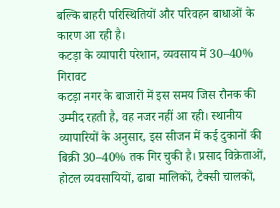बल्कि बाहरी परिस्थितियों और परिवहन बाधाओं के कारण आ रही है।
कटड़ा के व्यापारी परेशान, व्यवसाय में 30–40% गिरावट
कटड़ा नगर के बाजारों में इस समय जिस रौनक की उम्मीद रहती है, वह नजर नहीं आ रही। स्थानीय व्यापारियों के अनुसार, इस सीजन में कई दुकानों की बिक्री 30–40% तक गिर चुकी है। प्रसाद विक्रेताओं, होटल व्यवसायियों, ढाबा मालिकों, टैक्सी चालकों,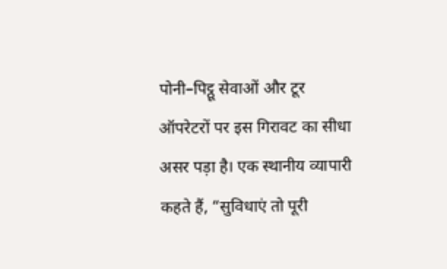पोनी–पिट्ठू सेवाओं और टूर ऑपरेटरों पर इस गिरावट का सीधा असर पड़ा है। एक स्थानीय व्यापारी कहते हैं, “सुविधाएं तो पूरी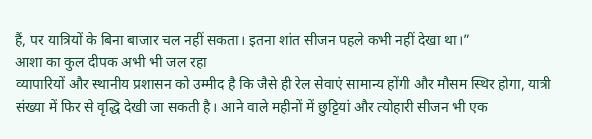हैं, पर यात्रियों के बिना बाजार चल नहीं सकता। इतना शांत सीजन पहले कभी नहीं देखा था।”
आशा का कुल दीपक अभी भी जल रहा
व्यापारियों और स्थानीय प्रशासन को उम्मीद है कि जैसे ही रेल सेवाएं सामान्य होंगी और मौसम स्थिर होगा, यात्री संख्या में फिर से वृद्धि देखी जा सकती है। आने वाले महीनों में छुट्टियां और त्योहारी सीजन भी एक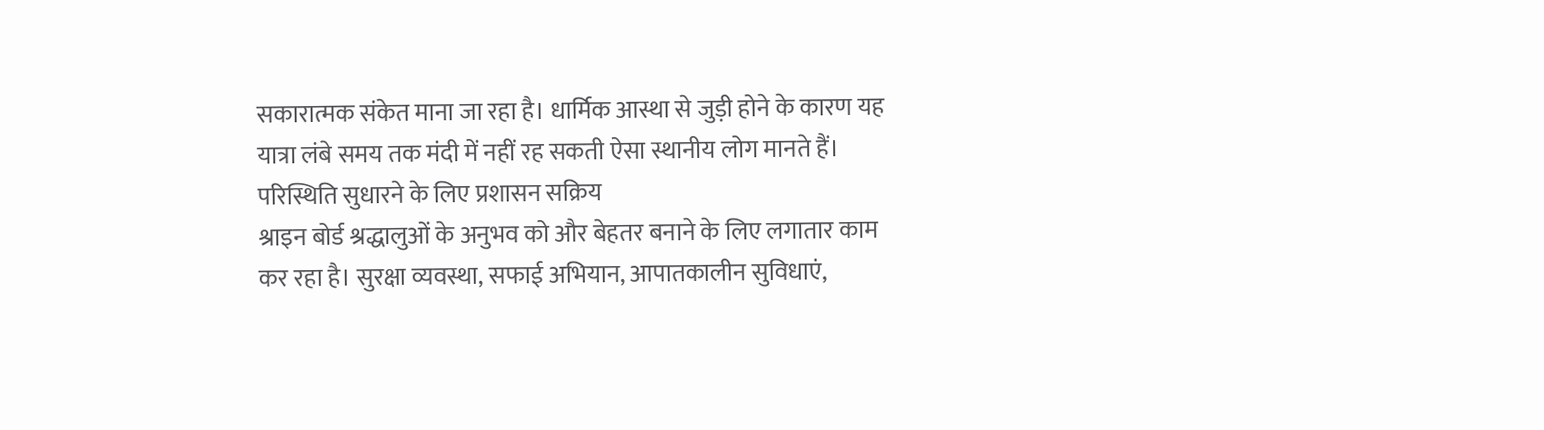सकारात्मक संकेत माना जा रहा है। धार्मिक आस्था से जुड़ी होने के कारण यह यात्रा लंबे समय तक मंदी में नहीं रह सकती ऐसा स्थानीय लोग मानते हैं।
परिस्थिति सुधारने के लिए प्रशासन सक्रिय
श्राइन बोर्ड श्रद्धालुओं के अनुभव को और बेहतर बनाने के लिए लगातार काम कर रहा है। सुरक्षा व्यवस्था, सफाई अभियान, आपातकालीन सुविधाएं,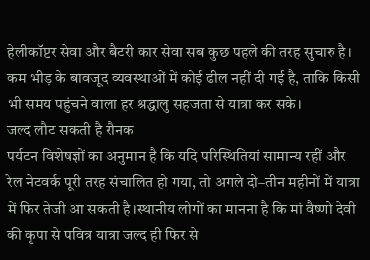हेलीकॉप्टर सेवा और बैटरी कार सेवा सब कुछ पहले की तरह सुचारु है। कम भीड़ के बावजूद व्यवस्थाओं में कोई ढील नहीं दी गई है, ताकि किसी भी समय पहुंचने वाला हर श्रद्धालु सहजता से यात्रा कर सके।
जल्द लौट सकती है रौनक
पर्यटन विशेषज्ञों का अनुमान है कि यदि परिस्थितियां सामान्य रहीं और रेल नेटवर्क पूरी तरह संचालित हो गया, तो अगले दो–तीन महीनों में यात्रा में फिर तेजी आ सकती है।स्थानीय लोगों का मानना है कि मां वैष्णो देवी की कृपा से पवित्र यात्रा जल्द ही फिर से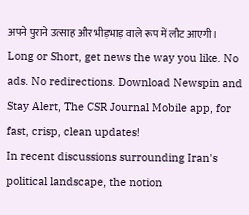अपने पुराने उत्साह और भीड़भाड़ वाले रूप में लौट आएगी।
Long or Short, get news the way you like. No ads. No redirections. Download Newspin and Stay Alert, The CSR Journal Mobile app, for fast, crisp, clean updates!
In recent discussions surrounding Iran's political landscape, the notion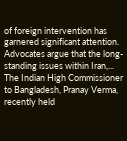of foreign intervention has garnered significant attention. Advocates argue that the long-standing issues within Iran,...
The Indian High Commissioner to Bangladesh, Pranay Verma, recently held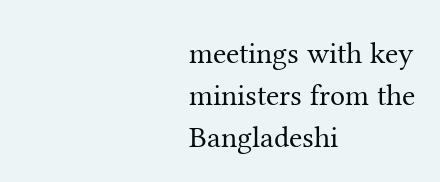meetings with key ministers from the Bangladeshi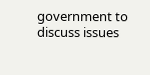government to discuss issues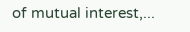of mutual interest,...